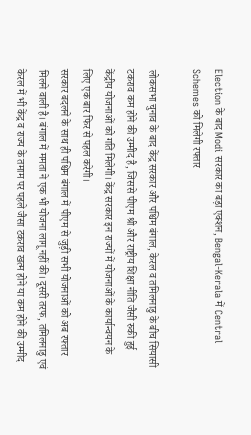Election के बाद Modi सरकार का बड़ा एक्शन, Bengal-Kerala में Central Schemes को मिलेगी रफ्तार

लोकसभा चुनाव के बाद केंद्र सरकार और पश्चिम बंगाल, केरल व तमिलनाडु के बीच सियासी टकराव कम होने की उम्मीद है, जिससे पीएम श्री और राष्ट्रीय शिक्षा नीति जैसी रुकी हुई केंद्रीय योजनाओं को गति मिलेगी। केंद्र सरकार इन राज्यों में योजनाओं के कार्यान्वयन के लिए एक बार फिर से पहल करेगी।
सरकार बदलने के साथ ही पश्चिम बंगाल में पीएम से जुड़ी सभी योजनाओं को अब रफ्तार मिलने वाली है। बंगाल में ममता ने एक भी योजना लागू नहीं की। दूसरी तरफ, तमिलनाडु एवं केरल में भी केंद्र व राज्य के तमाम पर पहले जैसा टकराव खत्म होने या कम होने की उम्मीद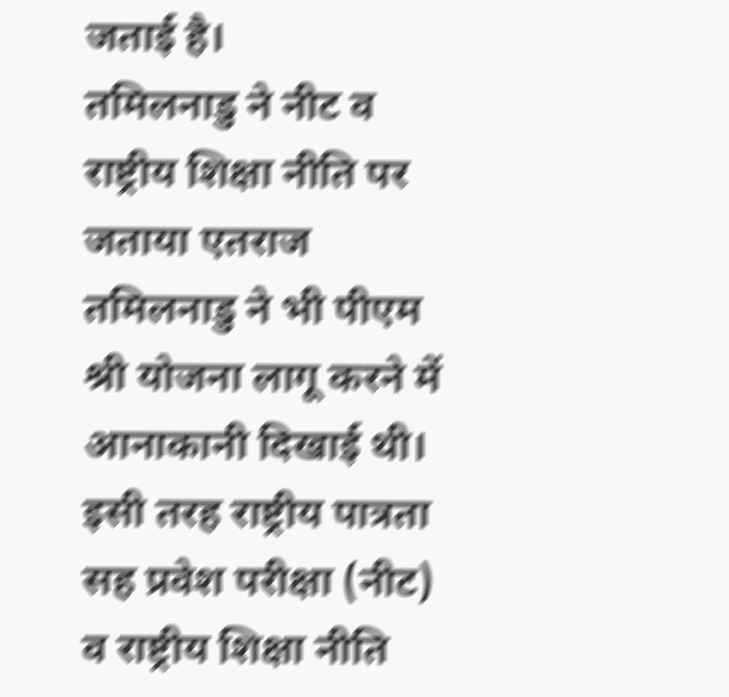जताई है।
तमिलनाडु ने नीट व राष्ट्रीय शिक्षा नीति पर जताया एतराज
तमिलनाडु ने भी पीएम श्री योजना लागू करने में आनाकानी दिखाई थी। इसी तरह राष्ट्रीय पात्रता सह प्रवेश परीक्षा (नीट) व राष्ट्रीय शिक्षा नीति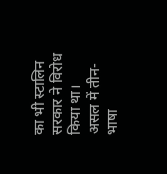का भी स्टालिन सरकार ने विरोध किया था। असल में तीन-भाषा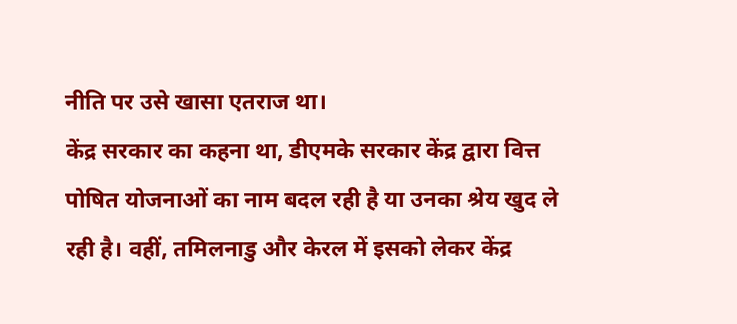नीति पर उसे खासा एतराज था।
केंद्र सरकार का कहना था, डीएमके सरकार केंद्र द्वारा वित्त पोषित योजनाओं का नाम बदल रही है या उनका श्रेय खुद ले रही है। वहीं, तमिलनाडु और केरल में इसको लेकर केंद्र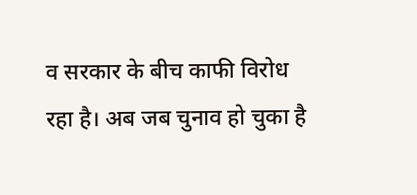व सरकार के बीच काफी विरोध रहा है। अब जब चुनाव हो चुका है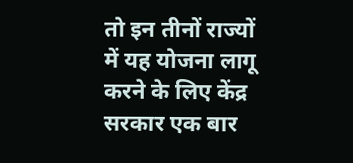तो इन तीनों राज्यों में यह योजना लागू करने के लिए केंद्र सरकार एक बार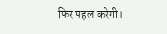फिर पहल करेगी।